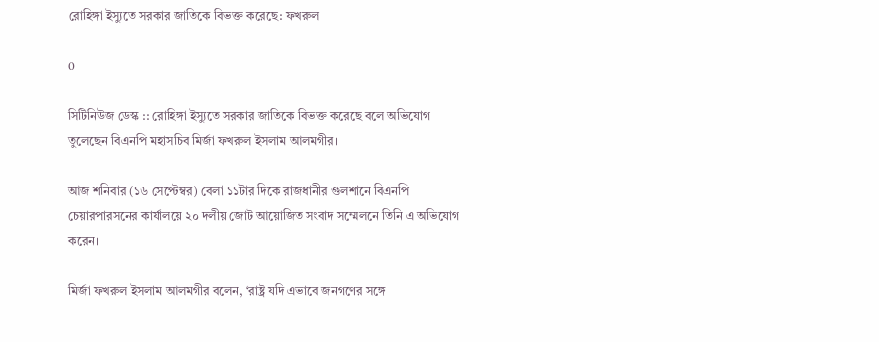রোহিঙ্গা ইস্যুতে সরকার জাতিকে বিভক্ত করেছে: ফখরুল

0

সিটিনিউজ ডেস্ক :: রোহিঙ্গা ইস্যুতে সরকার জাতিকে বিভক্ত করেছে বলে অভিযোগ তুলেছেন বিএনপি মহাসচিব মির্জা ফখরুল ইসলাম আলমগীর।

আজ শনিবার (১৬ সেপ্টেম্বর) বেলা ১১টার দিকে রাজধানীর গুলশানে বিএনপি চেয়ারপারসনের কার্যালয়ে ২০ দলীয় জোট আয়োজিত সংবাদ সম্মেলনে তিনি এ অভিযোগ করেন।

মির্জা ফখরুল ইসলাম আলমগীর বলেন, ‘রাষ্ট্র যদি এভাবে জনগণের সঙ্গে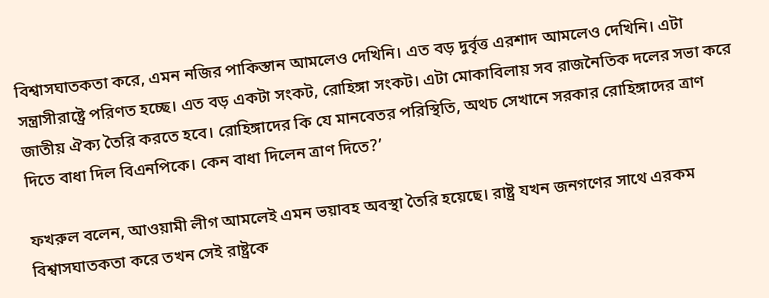বিশ্বাসঘাতকতা করে, এমন নজির পাকিস্তান আমলেও দেখিনি। এত বড় দুর্বৃত্ত এরশাদ আমলেও দেখিনি। এটা সন্ত্রাসীরাষ্ট্রে পরিণত হচ্ছে। এত বড় একটা সংকট, রোহিঙ্গা সংকট। এটা মোকাবিলায় সব রাজনৈতিক দলের সভা করে জাতীয় ঐক্য তৈরি করতে হবে। রোহিঙ্গাদের কি যে মানবেতর পরিস্থিতি, অথচ সেখানে সরকার রোহিঙ্গাদের ত্রাণ দিতে বাধা দিল বিএনপিকে। কেন বাধা দিলেন ত্রাণ দিতে?’

ফখরুল বলেন, আওয়ামী লীগ আমলেই এমন ভয়াবহ অবস্থা তৈরি হয়েছে। রাষ্ট্র যখন জনগণের সাথে এরকম বিশ্বাসঘাতকতা করে তখন সেই রাষ্ট্রকে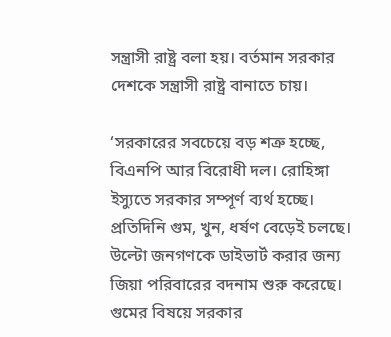সন্ত্রাসী রাষ্ট্র বলা হয়। বর্তমান সরকার দেশকে সন্ত্রাসী রাষ্ট্র বানাতে চায়।

‘সরকারের সবচেয়ে বড় শত্রু হচ্ছে, বিএনপি আর বিরোধী দল। রোহিঙ্গা ইস্যুতে সরকার সম্পূর্ণ ব্যর্থ হচ্ছে। প্রতিদিনি গুম, খুন, ধর্ষণ বেড়েই চলছে। উল্টো জনগণকে ডাইভার্ট করার জন্য জিয়া পরিবারের বদনাম শুরু করেছে। গুমের বিষয়ে সরকার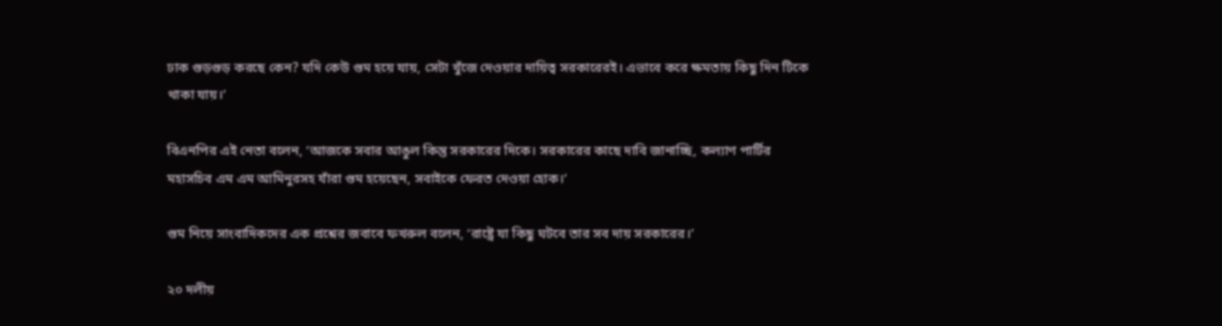ঢাক গুড়গুড় করছে কেন? যদি কেউ গুম হয়ে যায়, সেটা খুঁজে দেওয়ার দায়িত্ব সরকারেরই। এভাবে করে ক্ষমতায় কিছু দিন টিকে থাকা যায়।’

বিএনপির এই নেতা বলেন, ‘আজকে সবার আঙুল কিন্তু সরকারের দিকে। সরকারের কাছে দাবি জানাচ্ছি, কল্যাণ পার্টির মহাসচিব এম এম আমিনুরসহ যাঁরা গুম হয়েছেন, সবাইকে ফেরত দেওয়া হোক।’

গুম নিয়ে সাংবাদিকদের এক প্রশ্নের জবাবে ফখরুল বলেন, ‘রাষ্ট্রে যা কিছু ঘটবে তার সব দায় সরকারের।’

২০ দলীয়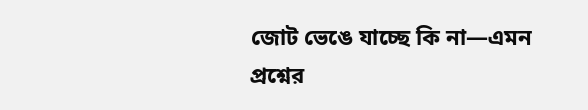জোট ভেঙে যাচ্ছে কি না—এমন প্রশ্নের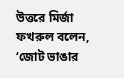উত্তরে মির্জা ফখরুল বলেন, ‘জোট ভাঙার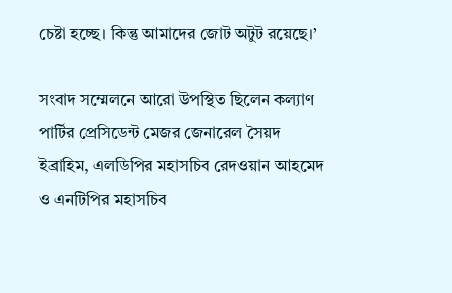চেষ্টা হচ্ছে। কিন্তু আমাদের জোট অটুট রয়েছে।’

সংবাদ সম্মেলনে আরো উপস্থিত ছিলেন কল্যাণ পার্টির প্রেসিডেন্ট মেজর জেনারেল সৈয়দ ইব্রাহিম, এলডিপির মহাসচিব রেদওয়ান আহমেদ ও এনটিপির মহাসচিব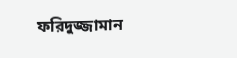ফরিদুজ্জামান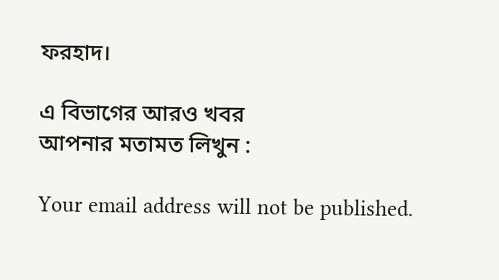ফরহাদ।

এ বিভাগের আরও খবর
আপনার মতামত লিখুন :

Your email address will not be published.